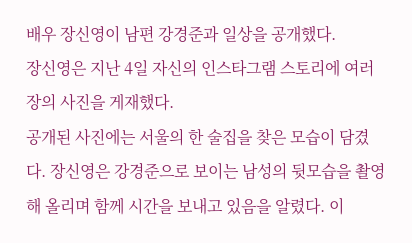배우 장신영이 남편 강경준과 일상을 공개했다.
장신영은 지난 4일 자신의 인스타그램 스토리에 여러 장의 사진을 게재했다.
공개된 사진에는 서울의 한 술집을 찾은 모습이 담겼다. 장신영은 강경준으로 보이는 남성의 뒷모습을 촬영해 올리며 함께 시간을 보내고 있음을 알렸다. 이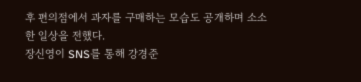후 편의점에서 과자를 구매하는 모습도 공개하며 소소한 일상을 전했다.
장신영이 SNS를 통해 강경준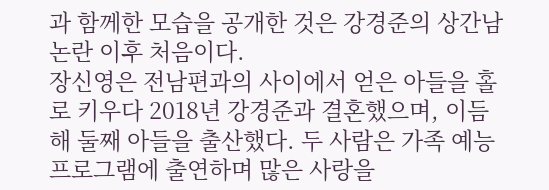과 함께한 모습을 공개한 것은 강경준의 상간남 논란 이후 처음이다.
장신영은 전남편과의 사이에서 얻은 아들을 홀로 키우다 2018년 강경준과 결혼했으며, 이듬해 둘째 아들을 출산했다. 두 사람은 가족 예능 프로그램에 출연하며 많은 사랑을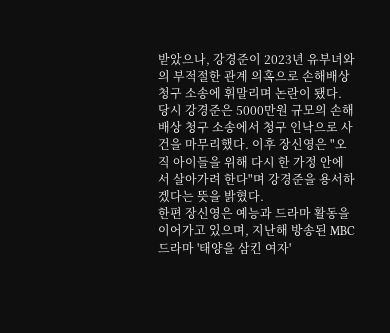받았으나, 강경준이 2023년 유부녀와의 부적절한 관계 의혹으로 손해배상 청구 소송에 휘말리며 논란이 됐다.
당시 강경준은 5000만원 규모의 손해배상 청구 소송에서 청구 인낙으로 사건을 마무리했다. 이후 장신영은 "오직 아이들을 위해 다시 한 가정 안에서 살아가려 한다"며 강경준을 용서하겠다는 뜻을 밝혔다.
한편 장신영은 예능과 드라마 활동을 이어가고 있으며, 지난해 방송된 MBC 드라마 '태양을 삼킨 여자'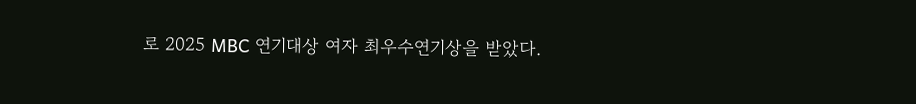로 2025 MBC 연기대상 여자 최우수연기상을 받았다.